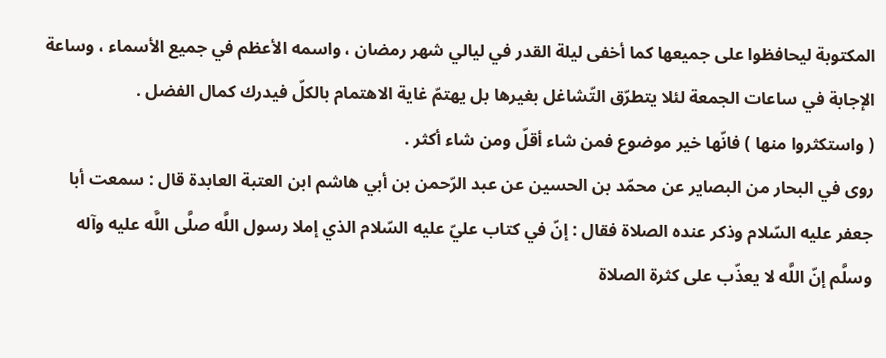المكتوبة ليحافظوا على جميعها كما أخفى ليلة القدر في ليالي شهر رمضان ، واسمه الأعظم في جميع الأسماء ، وساعة الإجابة في ساعات الجمعة لئلا يتطرّق التّشاغل بغيرها بل يهتمّ غاية الاهتمام بالكلّ فيدرك كمال الفضل .
( واستكثروا منها ) فانّها خير موضوع فمن شاء أقلّ ومن شاء أكثر .
روى في البحار من البصاير عن محمّد بن الحسين عن عبد الرّحمن بن أبي هاشم ابن العتبة العابدة قال : سمعت أبا جعفر عليه السّلام وذكر عنده الصلاة فقال : إنّ في كتاب عليّ عليه السّلام الذي إملا رسول اللَّه صلَّى اللَّه عليه وآله وسلَّم إنّ اللَّه لا يعذّب على كثرة الصلاة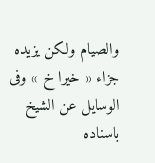والصيام ولكن يزيده جزاء « خيرا خ » وفى الوسايل عن الشيخ باسناده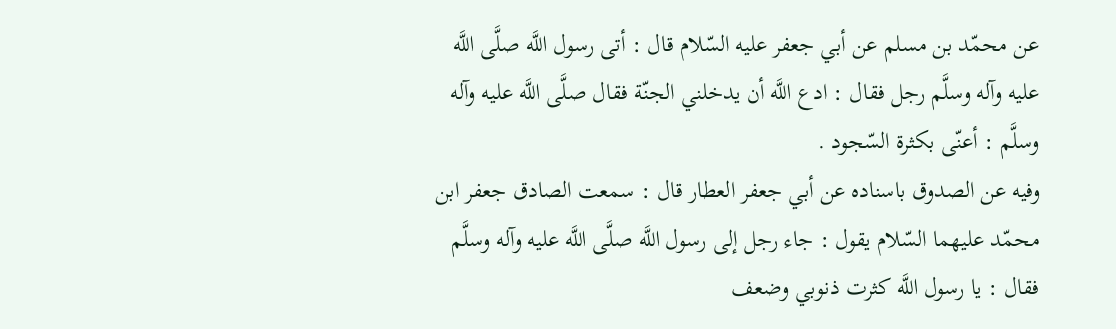عن محمّد بن مسلم عن أبي جعفر عليه السّلام قال : أتى رسول اللَّه صلَّى اللَّه عليه وآله وسلَّم رجل فقال : ادع اللَّه أن يدخلني الجنّة فقال صلَّى اللَّه عليه وآله وسلَّم : أعنّى بكثرة السّجود .
وفيه عن الصدوق باسناده عن أبي جعفر العطار قال : سمعت الصادق جعفر ابن محمّد عليهما السّلام يقول : جاء رجل إلى رسول اللَّه صلَّى اللَّه عليه وآله وسلَّم فقال : يا رسول اللَّه كثرت ذنوبي وضعف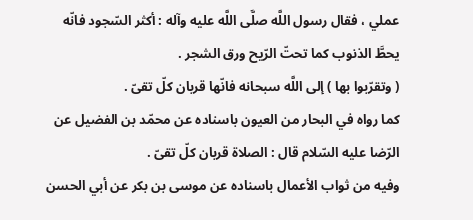عملي ، فقال رسول اللَّه صلَّى اللَّه عليه وآله : أكثر السّجود فانّه يحطَّ الذنوب كما تحتّ الرّيح ورق الشجر .
( وتقرّبوا بها ) إلى اللَّه سبحانه فانّها قربان كلّ تقىّ .
كما رواه في البحار من العيون باسناده عن محمّد بن الفضيل عن الرّضا عليه السّلام قال : الصلاة قربان كلّ تقىّ .
وفيه من ثواب الأعمال باسناده عن موسى بن بكر عن أبي الحسن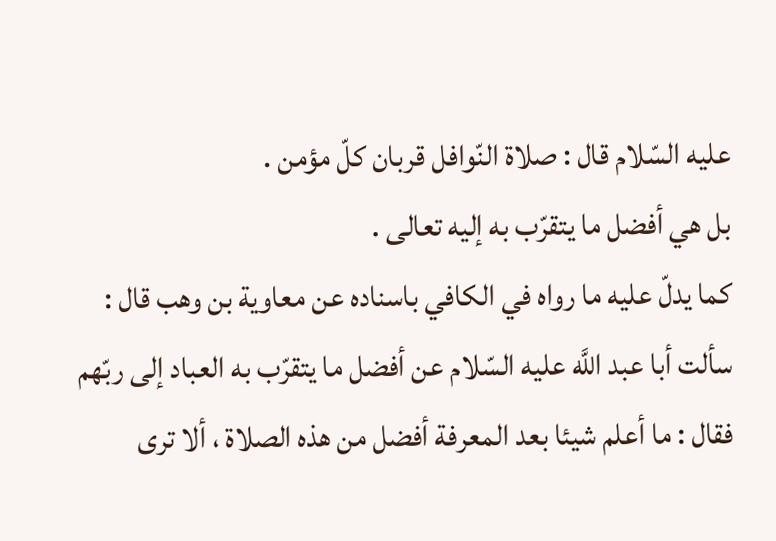عليه السّلام قال : صلاة النّوافل قربان كلّ مؤمن .
بل هي أفضل ما يتقرّب به إليه تعالى .
كما يدلّ عليه ما رواه في الكافي باسناده عن معاوية بن وهب قال : سألت أبا عبد اللَّه عليه السّلام عن أفضل ما يتقرّب به العباد إلى ربّهم فقال : ما أعلم شيئا بعد المعرفة أفضل من هذه الصلاة ، ألا ترى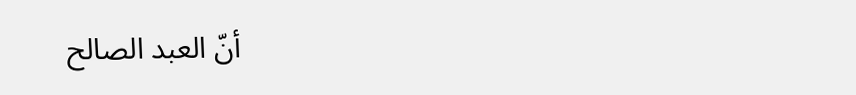أنّ العبد الصالح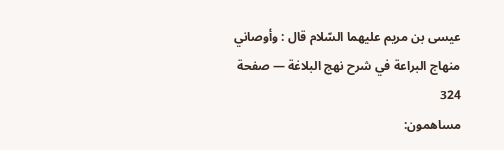عيسى بن مريم عليهما السّلام قال : وأوصاني
منهاج البراعة في شرح نهج البلاغة — صفحة 324
مساهمون: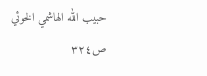حبيب الله الهاشمي الخوئي
ص٣٢٤